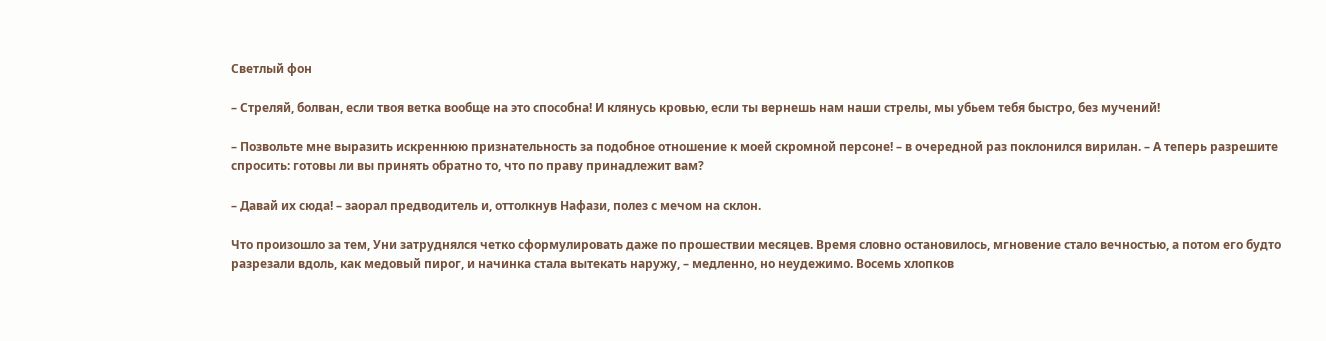Светлый фон

– Стреляй, болван, если твоя ветка вообще на это способна! И клянусь кровью, если ты вернешь нам наши стрелы, мы убьем тебя быстро, без мучений!

– Позвольте мне выразить искреннюю признательность за подобное отношение к моей скромной персоне! – в очередной раз поклонился вирилан. – А теперь разрешите спросить: готовы ли вы принять обратно то, что по праву принадлежит вам?

– Давай их сюда! – заорал предводитель и, оттолкнув Нафази, полез с мечом на склон.

Что произошло за тем, Уни затруднялся четко сформулировать даже по прошествии месяцев. Время словно остановилось, мгновение стало вечностью, а потом его будто разрезали вдоль, как медовый пирог, и начинка стала вытекать наружу, – медленно, но неудежимо. Восемь хлопков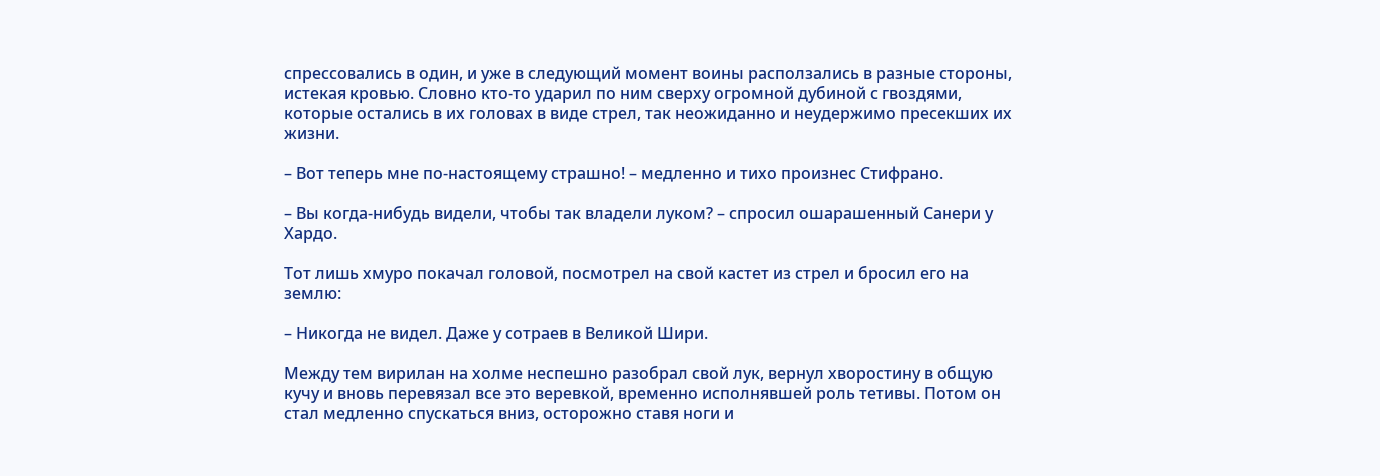спрессовались в один, и уже в следующий момент воины расползались в разные стороны, истекая кровью. Словно кто-то ударил по ним сверху огромной дубиной с гвоздями, которые остались в их головах в виде стрел, так неожиданно и неудержимо пресекших их жизни.

– Вот теперь мне по-настоящему страшно! – медленно и тихо произнес Стифрано.

– Вы когда-нибудь видели, чтобы так владели луком? – спросил ошарашенный Санери у Хардо.

Тот лишь хмуро покачал головой, посмотрел на свой кастет из стрел и бросил его на землю:

– Никогда не видел. Даже у сотраев в Великой Шири.

Между тем вирилан на холме неспешно разобрал свой лук, вернул хворостину в общую кучу и вновь перевязал все это веревкой, временно исполнявшей роль тетивы. Потом он стал медленно спускаться вниз, осторожно ставя ноги и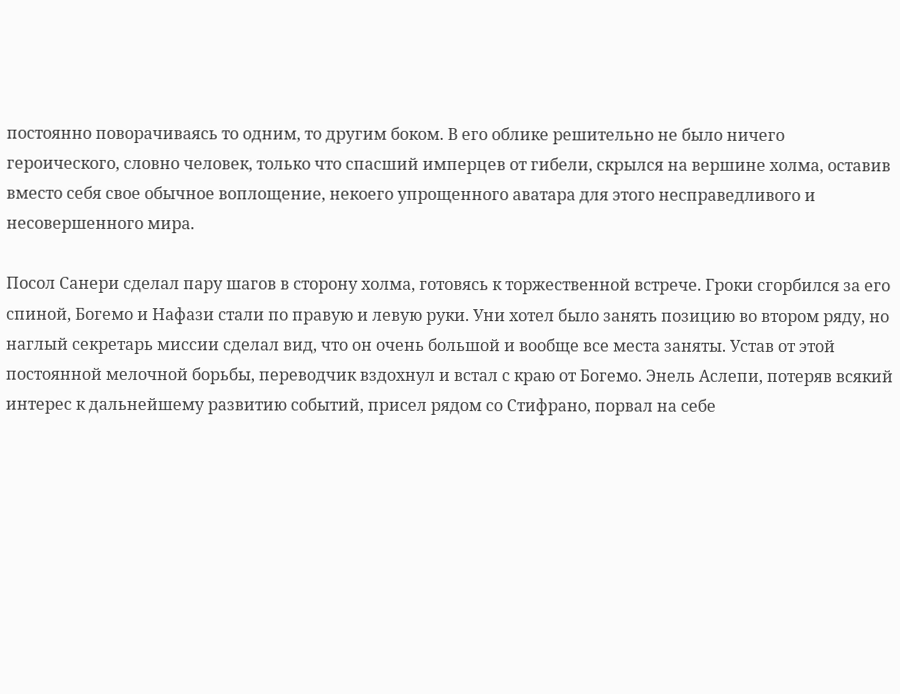постоянно поворачиваясь то одним, то другим боком. В его облике решительно не было ничего героического, словно человек, только что спасший имперцев от гибели, скрылся на вершине холма, оставив вместо себя свое обычное воплощение, некоего упрощенного аватара для этого несправедливого и несовершенного мира.

Посол Санери сделал пару шагов в сторону холма, готовясь к торжественной встрече. Гроки сгорбился за его спиной, Богемо и Нафази стали по правую и левую руки. Уни хотел было занять позицию во втором ряду, но наглый секретарь миссии сделал вид, что он очень большой и вообще все места заняты. Устав от этой постоянной мелочной борьбы, переводчик вздохнул и встал с краю от Богемо. Энель Аслепи, потеряв всякий интерес к дальнейшему развитию событий, присел рядом со Стифрано, порвал на себе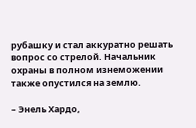рубашку и стал аккуратно решать вопрос со стрелой. Начальник охраны в полном изнеможении также опустился на землю.

– Энель Хардо,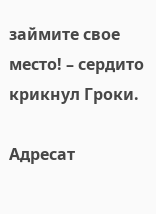займите свое место! – сердито крикнул Гроки.

Адресат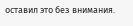оставил это без внимания.